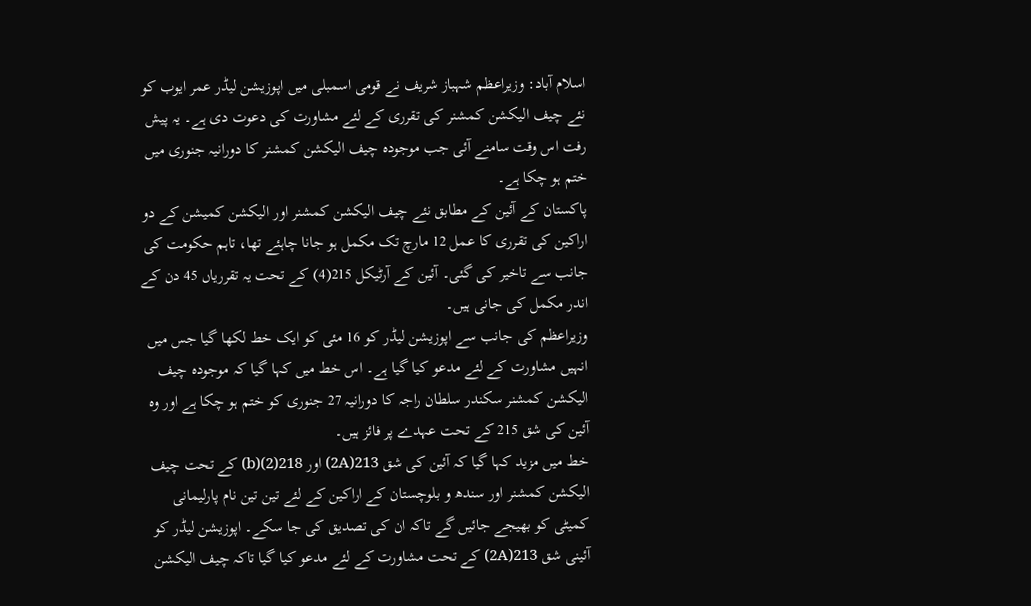اسلام آباد: وزیراعظم شہباز شریف نے قومی اسمبلی میں اپوزیشن لیڈر عمر ایوب کو نئے چیف الیکشن کمشنر کی تقرری کے لئے مشاورت کی دعوت دی ہے۔ یہ پیش رفت اس وقت سامنے آئی جب موجودہ چیف الیکشن کمشنر کا دورانیہ جنوری میں ختم ہو چکا ہے۔
پاکستان کے آئین کے مطابق نئے چیف الیکشن کمشنر اور الیکشن کمیشن کے دو اراکین کی تقرری کا عمل 12 مارچ تک مکمل ہو جانا چاہئے تھا، تاہم حکومت کی جانب سے تاخیر کی گئی۔ آئین کے آرٹیکل 215(4) کے تحت یہ تقرریاں 45 دن کے اندر مکمل کی جانی ہیں۔
وزیراعظم کی جانب سے اپوزیشن لیڈر کو 16 مئی کو ایک خط لکھا گیا جس میں انہیں مشاورت کے لئے مدعو کیا گیا ہے۔ اس خط میں کہا گیا کہ موجودہ چیف الیکشن کمشنر سکندر سلطان راجہ کا دورانیہ 27 جنوری کو ختم ہو چکا ہے اور وہ آئین کی شق 215 کے تحت عہدے پر فائز ہیں۔
خط میں مزید کہا گیا کہ آئین کی شق 213(2A) اور 218(2)(b) کے تحت چیف الیکشن کمشنر اور سندھ و بلوچستان کے اراکین کے لئے تین تین نام پارلیمانی کمیٹی کو بھیجے جائیں گے تاکہ ان کی تصدیق کی جا سکے۔ اپوزیشن لیڈر کو آئینی شق 213(2A) کے تحت مشاورت کے لئے مدعو کیا گیا تاکہ چیف الیکشن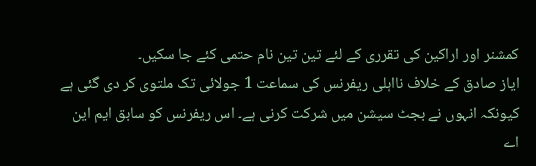کمشنر اور اراکین کی تقرری کے لئے تین تین نام حتمی کئے جا سکیں۔
ایاز صادق کے خلاف نااہلی ریفرنس کی سماعت 1 جولائی تک ملتوی کر دی گئی ہے کیونکہ انہوں نے بجٹ سیشن میں شرکت کرنی ہے۔ اس ریفرنس کو سابق ایم این اے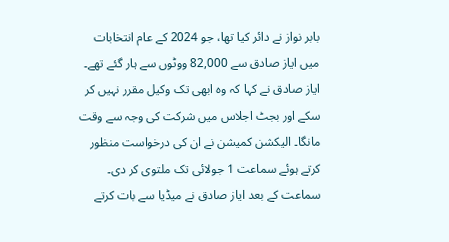بابر نواز نے دائر کیا تھا، جو 2024 کے عام انتخابات میں ایاز صادق سے 82,000 ووٹوں سے ہار گئے تھے۔
ایاز صادق نے کہا کہ وہ ابھی تک وکیل مقرر نہیں کر سکے اور بجٹ اجلاس میں شرکت کی وجہ سے وقت مانگا۔ الیکشن کمیشن نے ان کی درخواست منظور کرتے ہوئے سماعت 1 جولائی تک ملتوی کر دی۔
سماعت کے بعد ایاز صادق نے میڈیا سے بات کرتے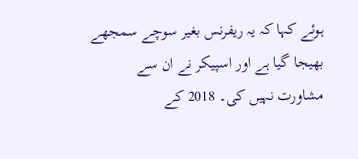ہوئے کہا کہ یہ ریفرنس بغیر سوچے سمجھے بھیجا گیا ہے اور اسپیکر نے ان سے مشاورت نہیں کی۔ 2018 کے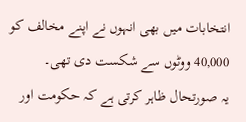انتخابات میں بھی انہوں نے اپنے مخالف کو 40,000 ووٹوں سے شکست دی تھی۔
یہ صورتحال ظاہر کرتی ہے کہ حکومت اور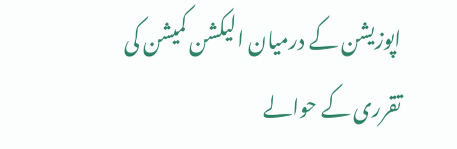اپوزیشن کے درمیان الیکشن کمیشن کی تقرری کے حوالے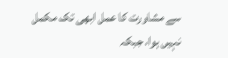سے مشاورت کا عمل ابھی تک مکمل نہیں ہوا، جبکہ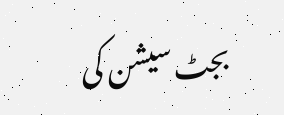بجٹ سیشن کی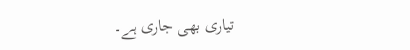تیاری بھی جاری ہے۔